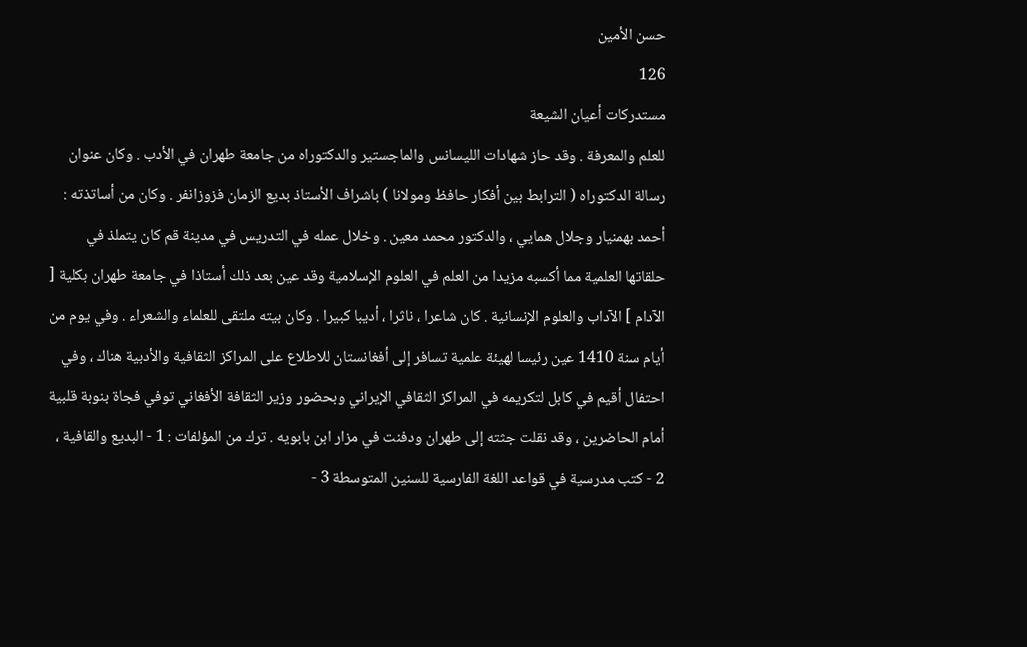حسن الأمين
126
مستدركات أعيان الشيعة
للعلم والمعرفة . وقد حاز شهادات الليسانس والماجستير والدكتوراه من جامعة طهران في الأدب . وكان عنوان رسالة الدكتوراه ( الترابط بين أفكار حافظ ومولانا ) باشراف الأستاذ بديع الزمان فزوزانفر . وكان من أساتذته : أحمد بهمنيار وجلال همايي ، والدكتور محمد معين . وخلال عمله في التدريس في مدينة قم كان يتملذ في حلقاتها العلمية مما أكسبه مزيدا من العلم في العلوم الإسلامية وقد عين بعد ذلك أستاذا في جامعة طهران بكلية [ الآدام ] الآداب والعلوم الإنسانية . كان شاعرا ، ناثرا ، أديبا كبيرا . وكان بيته ملتقى للعلماء والشعراء . وفي يوم من أيام سنة 1410 عين رئيسا لهيئة علمية تسافر إلى أفغانستان للاطلاع على المراكز الثقافية والأدبية هناك ، وفي احتفال أقيم في كابل لتكريمه في المراكز الثقافي الإيراني وبحضور وزير الثقافة الأفغاني توفي فجاة بنوبة قلبية أمام الحاضرين ، وقد نقلت جثته إلى طهران ودفنت في مزار ابن بابويه . ترك من المؤلفات : 1 - البديع والقافية ، 2 - كتب مدرسية في قواعد اللغة الفارسية للسنين المتوسطة 3 -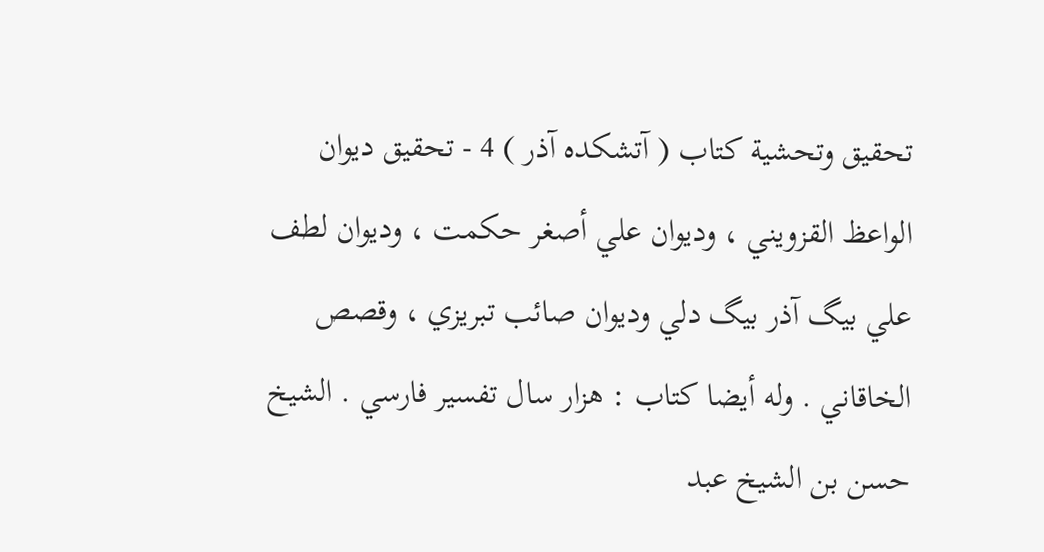تحقيق وتحشية كتاب ( آتشكده آذر ) 4 - تحقيق ديوان الواعظ القزويني ، وديوان علي أصغر حكمت ، وديوان لطف علي بيگ آذر بيگ دلي وديوان صائب تبريزي ، وقصص الخاقاني . وله أيضا كتاب : هزار سال تفسير فارسي . الشيخ حسن بن الشيخ عبد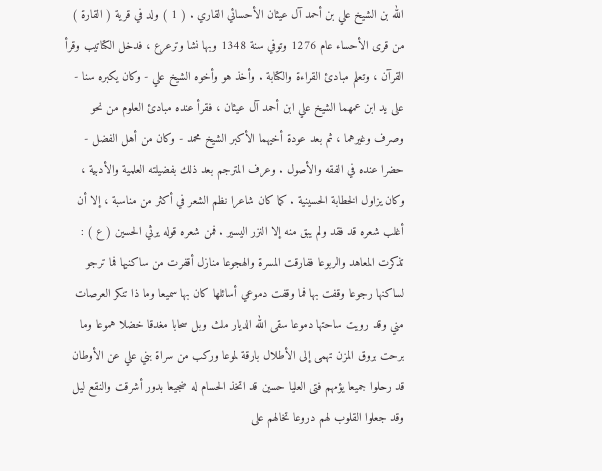الله بن الشيخ علي بن أحمد آل عيثان الأحسائي القاري . ( 1 ) ولد في قرية ( القارة ) من قرى الأحساء عام 1276 وتوفي سنة 1348 وبها نشا وترعرع ، فدخل الكتاتيب وقرأ القرآن ، وتعلم مبادئ القراءة والكتابة . وأخذ هو وأخوه الشيخ علي - وكان يكبره سنا - على يد ابن عمهما الشيخ علي ابن أحمد آل عيثان ، فقرأ عنده مبادئ العلوم من نحو وصرف وغيرهما ، ثم بعد عودة أخيهما الأكبر الشيخ محمد - وكان من أهل الفضل - حضرا عنده في الفقه والأصول . وعرف المترجم بعد ذلك بفضيلته العلمية والأدبية ، وكان يزاول الخطابة الحسينية . كما كان شاعرا نظم الشعر في أكثر من مناسبة ، إلا أن أغلب شعره قد فقد ولم يبق منه إلا النزر اليسير . فمن شعره قوله يرثي الحسين ( ع ) : تذكرت المعاهد والربوعا ففارقت المسرة والهجوعا منازل أقفرت من ساكنيها فما ترجو لساكنها رجوعا وقفت بها فما وقفت دموعي أسائلها كان بها سميعا وما ذا تنكر العرصات مني وقد رويت ساحتها دموعا سقى الله الديار ملث وبل سحابا مغدقا خضلا هموعا وما برحت بروق المزن تهمى إلى الأطلال بارقة لموعا وركب من سراة بني علي عن الأوطان قد رحلوا جميعا يؤمهم فتى العليا حسين قد اتخذ الحسام له ضجيعا بدور أشرقت والنقع ليل وقد جعلوا القلوب لهم دروعا تخالهم على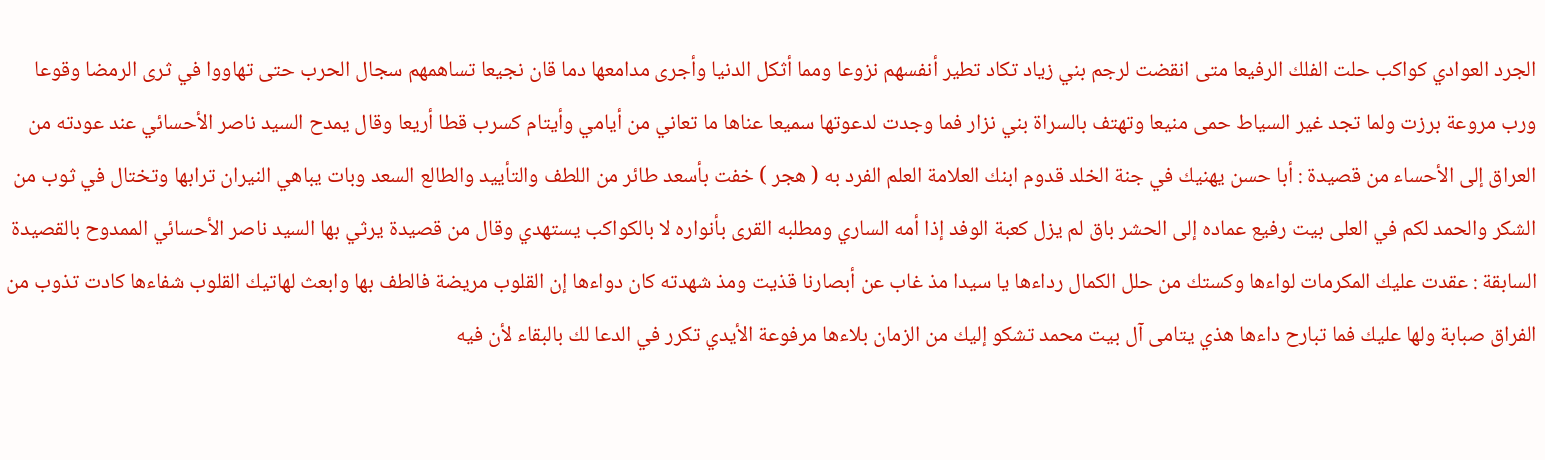الجرد العوادي كواكب حلت الفلك الرفيعا متى انقضت لرجم بني زياد تكاد تطير أنفسهم نزوعا ومما أثكل الدنيا وأجرى مدامعها دما قان نجيعا تساهمهم سجال الحرب حتى تهاووا في ثرى الرمضا وقوعا ورب مروعة برزت ولما تجد غير السياط حمى منيعا وتهتف بالسراة بني نزار فما وجدت لدعوتها سميعا عناها ما تعاني من أيامي وأيتام كسرب قطا أريعا وقال يمدح السيد ناصر الأحسائي عند عودته من العراق إلى الأحساء من قصيدة : أبا حسن يهنيك في جنة الخلد قدوم ابنك العلامة العلم الفرد به ( هجر ) خفت بأسعد طائر من اللطف والتأييد والطالع السعد وبات يباهي النيران ترابها وتختال في ثوب من الشكر والحمد لكم في العلى بيت رفيع عماده إلى الحشر باق لم يزل كعبة الوفد إذا أمه الساري ومطلبه القرى بأنواره لا بالكواكب يستهدي وقال من قصيدة يرثي بها السيد ناصر الأحسائي الممدوح بالقصيدة السابقة : عقدت عليك المكرمات لواءها وكستك من حلل الكمال رداءها يا سيدا مذ غاب عن أبصارنا قذيت ومذ شهدته كان دواءها إن القلوب مريضة فالطف بها وابعث لهاتيك القلوب شفاءها كادت تذوب من الفراق صبابة ولها عليك فما تبارح داءها هذي يتامى آل بيت محمد تشكو إليك من الزمان بلاءها مرفوعة الأيدي تكرر في الدعا لك بالبقاء لأن فيه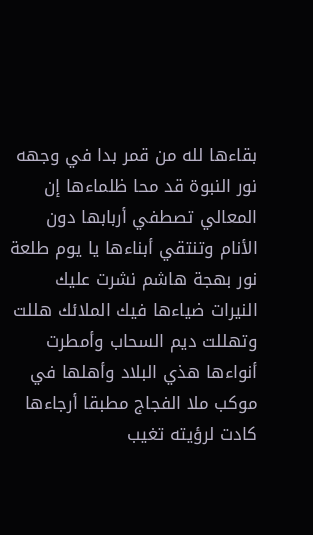بقاءها لله من قمر بدا في وجهه نور النبوة قد محا ظلماءها إن المعالي تصطفي أربابها دون الأنام وتنتقي أبناءها يا يوم طلعة نور بهجة هاشم نشرت عليك النيرات ضياءها فيك الملائك هللت وتهللت ديم السحاب وأمطرت أنواءها هذي البلاد وأهلها في موكب ملا الفجاج مطبقا أرجاءها كادت لرؤيته تغيب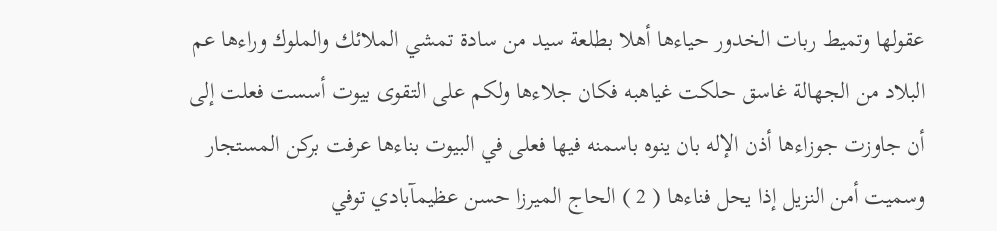عقولها وتميط ربات الخدور حياءها أهلا بطلعة سيد من سادة تمشي الملائك والملوك وراءها عم البلاد من الجهالة غاسق حلكت غياهبه فكان جلاءها ولكم على التقوى بيوت أسست فعلت إلى أن جاوزت جوزاءها أذن الإله بان ينوه باسمنه فيها فعلى في البيوت بناءها عرفت بركن المستجار وسميت أمن النزيل إذا يحل فناءها ( 2 ) الحاج الميرزا حسن عظيمآبادي توفي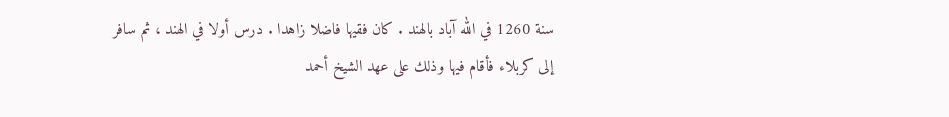سنة 1260 في الله آباد بالهند . كان فقيها فاضلا زاهدا . درس أولا في الهند ، ثم سافر إلى كربلاء فأقام فيها وذلك على عهد الشيخ أحمد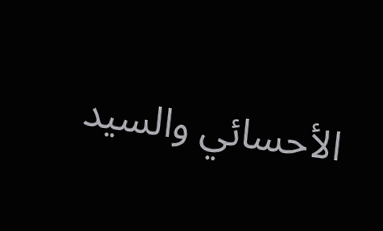الأحسائي والسيد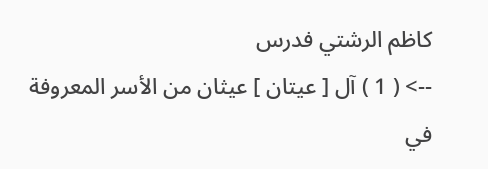كاظم الرشتي فدرس
--> ( 1 ) آل [ عيتان ] عيثان من الأسر المعروفة في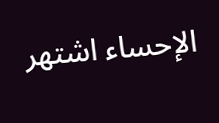الإحساء اشتهر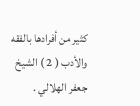كثير من أفرادها بالفقه والأدب ( 2 ) الشيخ جعفر الهلالي .